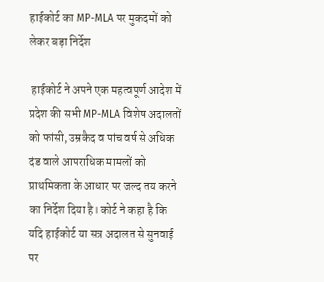हाईकोर्ट का MP-MLA पर मुकदमों को लेकर बड़ा निर्देश

 हाईकोर्ट ने अपने एक महत्वपूर्ण आदेश में प्रदेश की सभी MP-MLA विशेष अदालतों को फांसी, उम्रकैद व पांच वर्ष से अधिक दंड वाले आपराधिक मामलों को प्राथमिकता के आधार पर जल्द तय करने का निर्देश दिया है। कोर्ट ने कहा है कि यदि हाईकोर्ट या सत्र अदालत से सुनवाई पर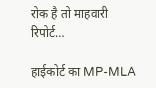रोक है तो माहवारी रिपोर्ट…

हाईकोर्ट का MP-MLA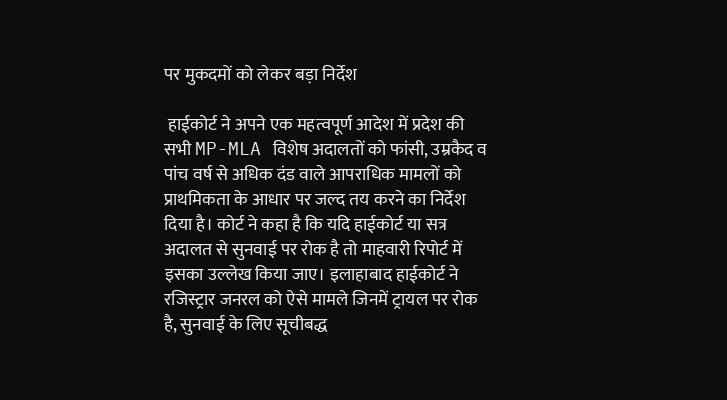पर मुकदमों को लेकर बड़ा निर्देश

 हाईकोर्ट ने अपने एक महत्वपूर्ण आदेश में प्रदेश की सभी MP-MLA विशेष अदालतों को फांसी, उम्रकैद व पांच वर्ष से अधिक दंड वाले आपराधिक मामलों को प्राथमिकता के आधार पर जल्द तय करने का निर्देश दिया है। कोर्ट ने कहा है कि यदि हाईकोर्ट या सत्र अदालत से सुनवाई पर रोक है तो माहवारी रिपोर्ट में इसका उल्लेख किया जाए। इलाहाबाद हाईकोर्ट ने रजिस्ट्रार जनरल को ऐसे मामले जिनमें ट्रायल पर रोक है, सुनवाई के लिए सूचीबद्ध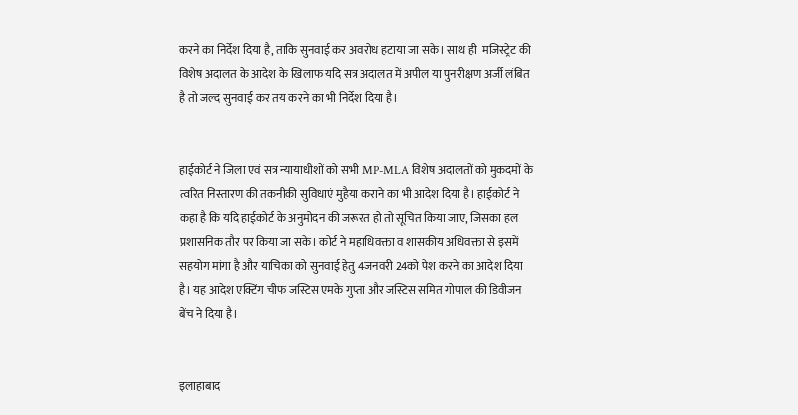करने का निर्देश दिया है, ताकि सुनवाई कर अवरोध हटाया जा सके। साथ ही  मजिस्ट्रेट की विशेष अदालत के आदेश के खिलाफ यदि सत्र अदालत में अपील या पुनरीक्षण अर्जी लंबित है तो जल्द सुनवाई कर तय करने का भी निर्देश दिया है।


हाईकोर्ट ने जिला एवं सत्र न्यायाधीशों को सभी MP-MLA विशेष अदालतों को मुकदमों के त्वरित निस्तारण की तकनीकी सुविधाएं मुहैया कराने का भी आदेश दिया है। हाईकोर्ट ने कहा है कि यदि हाईकोर्ट के अनुमोदन की जरूरत हो तो सूचित किया जाए, जिसका हल प्रशासनिक तौर पर किया जा सके। कोर्ट ने महाधिवक्ता व शासकीय अधिवक्ता से इसमें सहयोग मांगा है और याचिका को सुनवाई हेतु 4जनवरी 24को पेश करने का आदेश दिया है। यह आदेश एक्टिंग चीफ जस्टिस एमके गुप्ता और जस्टिस समित गोपाल की डिवीजन बेंच ने दिया है।


इलाहाबाद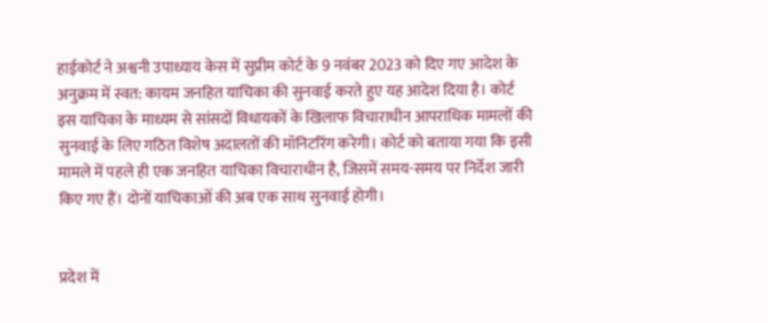हाईकोर्ट ने अश्वनी उपाध्याय केस में सुप्रीम कोर्ट के 9 नवंबर 2023 को दिए गए आदेश के अनुक्रम में स्वत: कायम जनहित याचिका की सुनवाई करते हुए यह आदेश दिया है। कोर्ट इस याचिका के माध्यम से सांसदों विधायकों के खिलाफ विचाराधीन आपराधिक मामलों की सुनवाई के लिए गठित विशेष अदालतों की मॉनिटरिंग करेगी। कोर्ट को बताया गया कि इसी मामले में पहले ही एक जनहित याचिका विचाराधीन है, जिसमें समय-समय पर निर्देश जारी किए गए हैं। दोनों याचिकाओं की अब एक साथ सुनवाई होगी।


प्रदेश में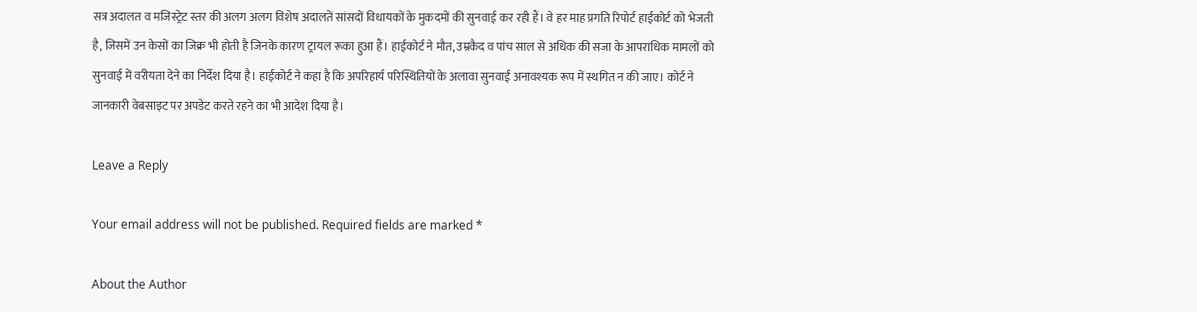सत्र अदालत व मजिस्ट्रेट स्तर की अलग अलग विशेष अदालतें सांसदों विधायकों के मुकदमों की सुनवाई कर रही हैं। वे हर माह प्रगति रिपोर्ट हाईकोर्ट को भेजती है, जिसमें उन केसों का जिक्र भी होती है जिनके कारण ट्रायल रूका हुआ हैं। हाईकोर्ट ने मौत, उम्रकैद व पांच साल से अधिक की सजा के आपराधिक मामलों को सुनवाई में वरीयता देने का निर्देश दिया है। हाईकोर्ट ने कहा है कि अपरिहार्य परिस्थितियों के अलावा सुनवाई अनावश्यक रूप में स्थगित न की जाए। कोर्ट ने जानकारी वेबसाइट पर अपडेट करते रहने का भी आदेश दिया है।

Leave a Reply

Your email address will not be published. Required fields are marked *

About the Author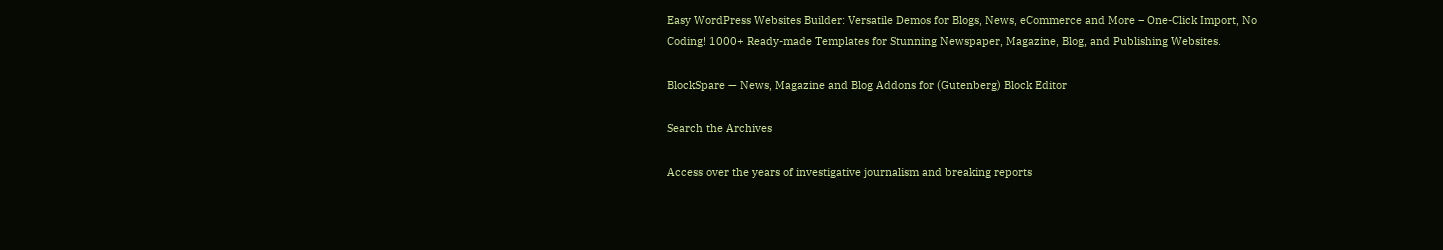Easy WordPress Websites Builder: Versatile Demos for Blogs, News, eCommerce and More – One-Click Import, No Coding! 1000+ Ready-made Templates for Stunning Newspaper, Magazine, Blog, and Publishing Websites.

BlockSpare — News, Magazine and Blog Addons for (Gutenberg) Block Editor

Search the Archives

Access over the years of investigative journalism and breaking reports